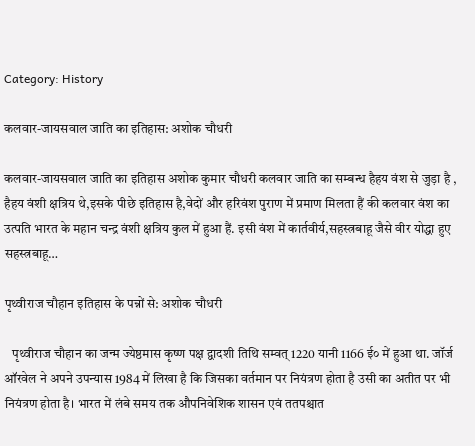Category: History

कलवार-जायसवाल जाति का इतिहास: अशोक चौधरी

कलवार-जायसवाल जाति का इतिहास अशोक कुमार चौधरी कलवार जाति का सम्बन्ध हैहय वंश से जुड़ा है , हैहय वंशी क्षत्रिय थे,इसके पीछे इतिहास है,वेदों और हरिवंश पुराण में प्रमाण मिलता हैं की कलवार वंश का उत्पति भारत के महान चन्द्र वंशी क्षत्रिय कुल में हुआ हैं. इसी वंश में कार्तवीर्य,सहस्त्रबाहू जैसे वीर योद्धा हुए सहस्त्रबाहू…

पृथ्वीराज चौहान इतिहास के पन्नों से: अशोक चौधरी

   पृथ्वीराज चौहान का जन्म ज्येष्ठमास कृष्ण पक्ष द्वादशी तिथि सम्वत् 1220 यानी 1166 ई० में हुआ था. जॉर्ज ऑरवेल ने अपने उपन्यास 1984 में लिखा है कि जिसका वर्तमान पर नियंत्रण होता है उसी का अतीत पर भी नियंत्रण होता है। भारत में लंबे समय तक औपनिवेशिक शासन एवं ततपश्चात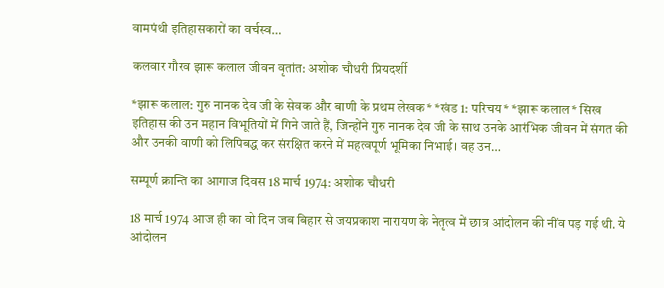वामपंथी इतिहासकारों का वर्चस्व…

कलवार गौरव झारू कलाल जीवन वृतांत: अशोक चौधरी प्रियदर्शी

*झारू कलाल: गुरु नानक देव जी के सेवक और बाणी के प्रथम लेखक* *खंड 1: परिचय* *झारू कलाल* सिख इतिहास की उन महान विभूतियों में गिने जाते हैं, जिन्होंने गुरु नानक देव जी के साथ उनके आरंभिक जीवन में संगत की और उनकी वाणी को लिपिबद्ध कर संरक्षित करने में महत्वपूर्ण भूमिका निभाई। वह उन…

सम्पूर्ण क्रान्ति का आगाज दिवस 18 मार्च 1974: अशोक चौधरी

18 मार्च 1974 आज ही का वो दिन जब बिहार से जयप्रकाश नारायण के नेतृत्व में छात्र आंदोलन की नींव पड़ गई थी. ये आंदोलन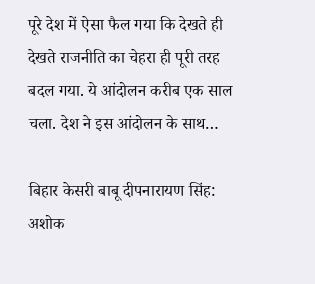पूरे देश में ऐसा फैल गया कि देखते ही देखते राजनीति का चेहरा ही पूरी तरह बदल गया. ये आंदोलन करीब एक साल चला. देश ने इस आंदोलन के साथ…

बिहार केसरी बाबू दीपनारायण सिंह: अशोक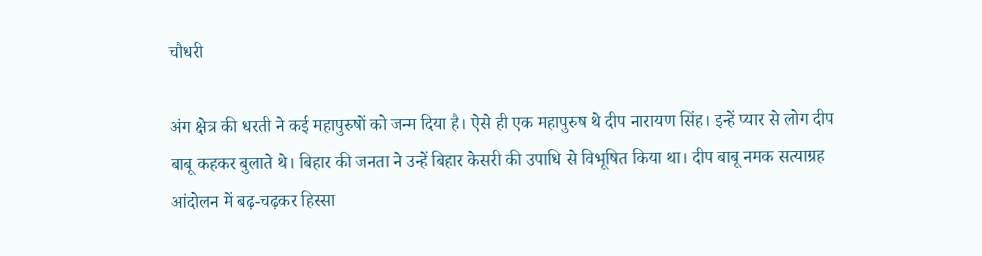चौधरी

अंग क्षेत्र की धरती ने कई महापुरुषों को जन्म दिया है। ऐसे ही एक महापुरुष थे दीप नारायण सिंह। इन्हें प्यार से लोग दीप बाबू कहकर बुलाते थे। बिहार की जनता ने उन्हें बिहार केसरी की उपाधि से विभूषित किया था। दीप बाबू नमक सत्याग्रह आंदोलन में बढ़-चढ़कर हिस्सा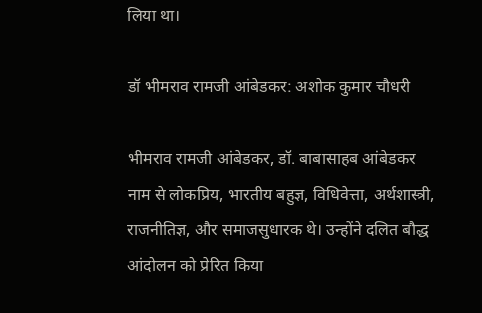लिया था।

डॉ भीमराव रामजी आंबेडकर: अशोक कुमार चौधरी

भीमराव रामजी आंबेडकर, डॉ. बाबासाहब आंबेडकर नाम से लोकप्रिय, भारतीय बहुज्ञ, विधिवेत्ता, अर्थशास्त्री, राजनीतिज्ञ, और समाजसुधारक थे। उन्होंने दलित बौद्ध आंदोलन को प्रेरित किया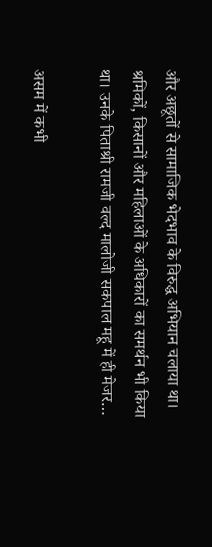और अछूतों से सामाजिक भेदभाव के विरुद्ध अभियान चलाया था। श्रमिकों, किसानों और महिलाओं के अधिकारों का समर्थन भी किया था। उनके पिताश्री रामजी वल्द मालोजी सकपाल महू में ही मेजर…

असम में कभी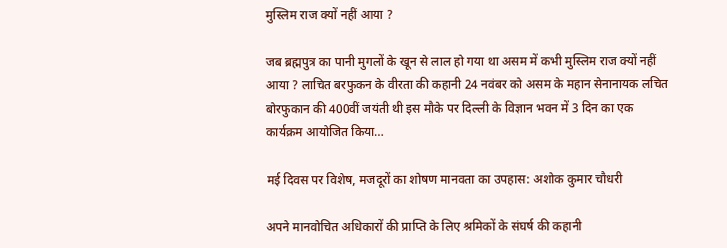मुस्लिम राज क्यों नहीं आया ?

जब ब्रह्मपुत्र का पानी मुगलों के खून से लाल हो गया था असम में कभी मुस्लिम राज क्यों नहीं आया ? लाचित बरफुकन के वीरता की कहानी 24 नवंबर को असम के महान सेनानायक लचित बोरफुकान की 400वीं जयंती थी इस मौके पर दिल्ली के विज्ञान भवन में 3 दिन का एक कार्यक्रम आयोजित किया…

मई दिवस पर विशेष, मजदूरों का शोषण मानवता का उपहास: अशोक कुमार चौधरी

अपने मानवोचित अधिकारों की प्राप्ति के लिए श्रमिकों के संघर्ष की कहानी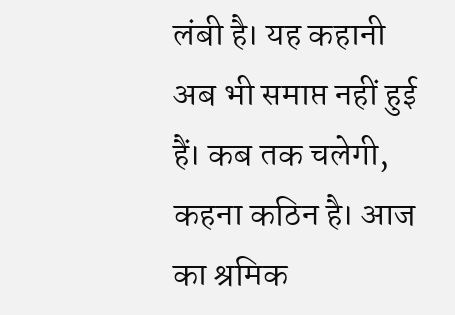लंबी है। यह कहानी अब भी समाप्त नहीं हुई हैं। कब तक चलेगी, कहना कठिन है। आज का श्रमिक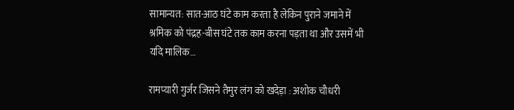सामान्यत: सात-आठ घंटे काम करता है लेकिन पुराने जमाने में श्रमिक को पंद्रह-बीस घंटे तक काम करना पड़ता था और उसमें भी यदि मालिक…

रामप्यारी गुर्जर जिसने तैमुर लंग को खदेड़ा : अशोक चौधरी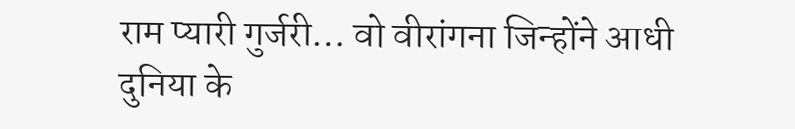राम प्यारी गुर्जरी… वो वीरांगना जिन्होंने आधी दुनिया के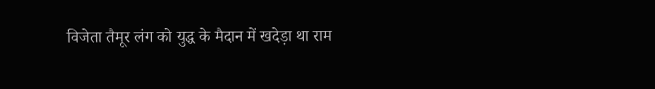विजेता तैमूर लंग को युद्ध के मैदान में खदेड़ा था राम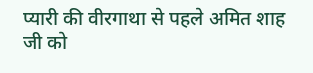प्यारी की वीरगाथा से पहले अमित शाह जी को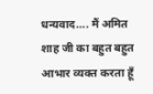धन्यवाद…. मैं अमित शाह जी का बहुत बहुत आभार व्यक्त करता हूँ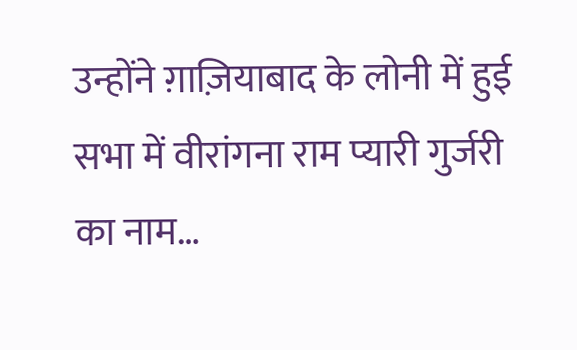उन्होंने ग़ाज़ियाबाद के लोनी में हुई सभा में वीरांगना राम प्यारी गुर्जरी का नाम…